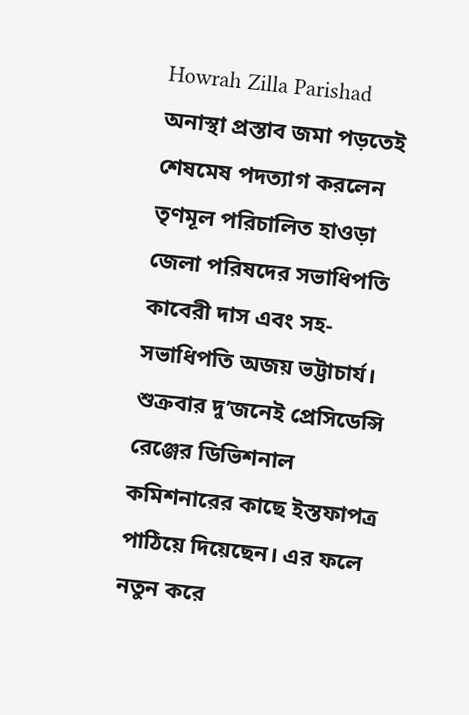Howrah Zilla Parishad
অনাস্থা প্রস্তাব জমা পড়তেই শেষমেষ পদত্যাগ করলেন তৃণমূল পরিচালিত হাওড়া জেলা পরিষদের সভাধিপতি কাবেরী দাস এবং সহ-সভাধিপতি অজয় ভট্টাচার্য। শুক্রবার দু’জনেই প্রেসিডেন্সি রেঞ্জের ডিভিশনাল কমিশনারের কাছে ইস্তফাপত্র পাঠিয়ে দিয়েছেন। এর ফলে নতুন করে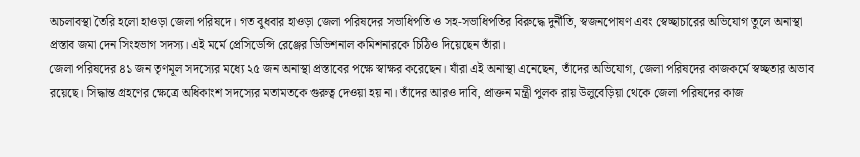অচলাবস্থা তৈরি হলো হাওড়া জেলা পরিষদে। গত বুধবার হাওড়া জেলা পরিষদের সভাধিপতি ও সহ-সভাধিপতির বিরুদ্ধে দুর্নীতি, স্বজনপোষণ এবং স্বেচ্ছাচারের অভিযোগ তুলে অনাস্থা প্রস্তাব জমা দেন সিংহভাগ সদস্য। এই মর্মে প্রেসিডেন্সি রেঞ্জের ডিভিশনাল কমিশনারকে চিঠিও দিয়েছেন তাঁরা।
জেলা পরিষদের ৪১ জন তৃণমূল সদস্যের মধ্যে ২৫ জন অনাস্থা প্রস্তাবের পক্ষে স্বাক্ষর করেছেন। যাঁরা এই অনাস্থা এনেছেন, তাঁদের অভিযোগ, জেলা পরিষদের কাজকর্মে স্বচ্ছতার অভাব রয়েছে। সিদ্ধান্ত গ্রহণের ক্ষেত্রে অধিকাংশ সদস্যের মতামতকে গুরুত্ব দেওয়া হয় না। তাঁদের আরও দাবি, প্রাক্তন মন্ত্রী পুলক রায় উলুবেড়িয়া থেকে জেলা পরিষদের কাজ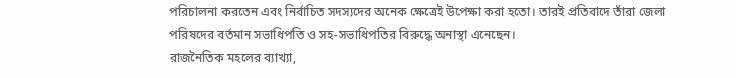পরিচালনা করতেন এবং নির্বাচিত সদস্যদের অনেক ক্ষেত্রেই উপেক্ষা করা হতো। তারই প্রতিবাদে তাঁরা জেলা পরিষদের বর্তমান সভাধিপতি ও সহ-সভাধিপতির বিরুদ্ধে অনাস্থা এনেছেন।
রাজনৈতিক মহলের ব্যাখ্যা,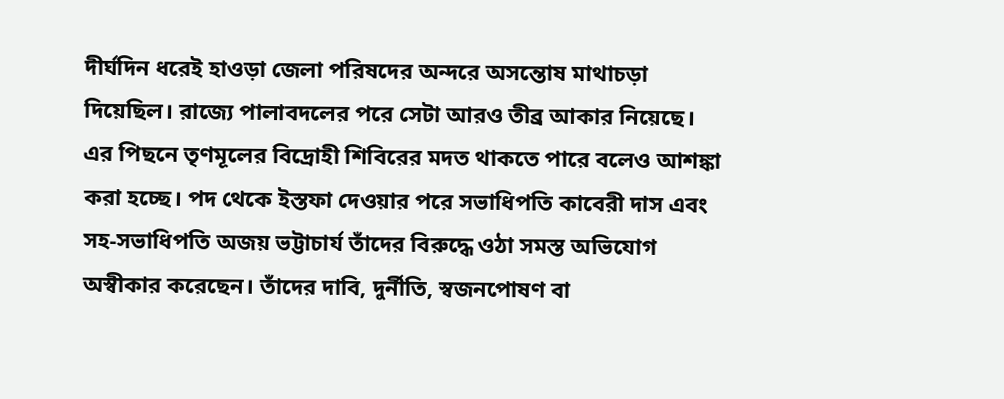দীর্ঘদিন ধরেই হাওড়া জেলা পরিষদের অন্দরে অসন্তোষ মাথাচড়া দিয়েছিল। রাজ্যে পালাবদলের পরে সেটা আরও তীব্র আকার নিয়েছে। এর পিছনে তৃণমূলের বিদ্রোহী শিবিরের মদত থাকতে পারে বলেও আশঙ্কা করা হচ্ছে। পদ থেকে ইস্তফা দেওয়ার পরে সভাধিপতি কাবেরী দাস এবং সহ-সভাধিপতি অজয় ভট্টাচার্য তাঁদের বিরুদ্ধে ওঠা সমস্ত অভিযোগ অস্বীকার করেছেন। তাঁদের দাবি, দুর্নীতি, স্বজনপোষণ বা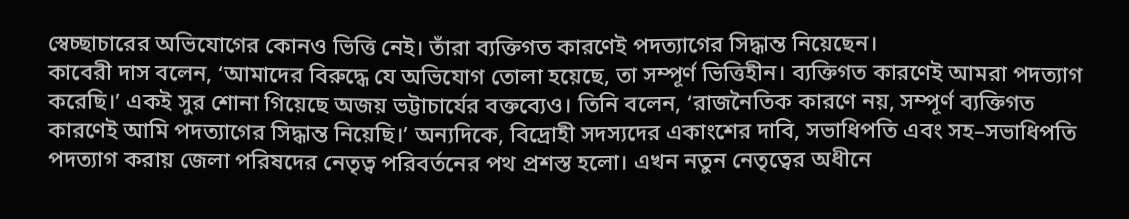স্বেচ্ছাচারের অভিযোগের কোনও ভিত্তি নেই। তাঁরা ব্যক্তিগত কারণেই পদত্যাগের সিদ্ধান্ত নিয়েছেন।
কাবেরী দাস বলেন, ‘আমাদের বিরুদ্ধে যে অভিযোগ তোলা হয়েছে, তা সম্পূর্ণ ভিত্তিহীন। ব্যক্তিগত কারণেই আমরা পদত্যাগ করেছি।’ একই সুর শোনা গিয়েছে অজয় ভট্টাচার্যের বক্তব্যেও। তিনি বলেন, ‘রাজনৈতিক কারণে নয়, সম্পূর্ণ ব্যক্তিগত কারণেই আমি পদত্যাগের সিদ্ধান্ত নিয়েছি।’ অন্যদিকে, বিদ্রোহী সদস্যদের একাংশের দাবি, সভাধিপতি এবং সহ–সভাধিপতি পদত্যাগ করায় জেলা পরিষদের নেতৃত্ব পরিবর্তনের পথ প্রশস্ত হলো। এখন নতুন নেতৃত্বের অধীনে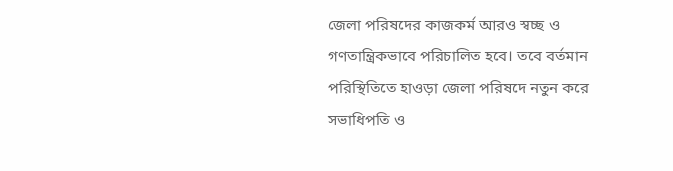জেলা পরিষদের কাজকর্ম আরও স্বচ্ছ ও গণতান্ত্রিকভাবে পরিচালিত হবে। তবে বর্তমান পরিস্থিতিতে হাওড়া জেলা পরিষদে নতুন করে সভাধিপতি ও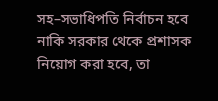সহ–সভাধিপতি নির্বাচন হবে নাকি সরকার থেকে প্রশাসক নিয়োগ করা হবে, তা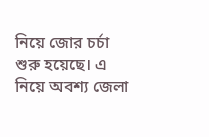নিয়ে জোর চর্চা শুরু হয়েছে। এ নিয়ে অবশ্য জেলা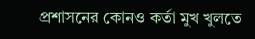প্রশাসনের কোনও কর্তা মুখ খুলতে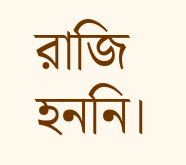রাজি হননি।